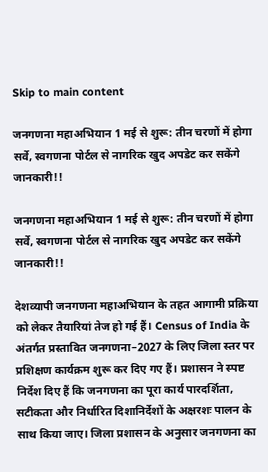Skip to main content

जनगणना महाअभियान 1 मई से शुरू: तीन चरणों में होगा सर्वे, स्वगणना पोर्टल से नागरिक खुद अपडेट कर सकेंगे जानकारी!!

जनगणना महाअभियान 1 मई से शुरू: तीन चरणों में होगा सर्वे, स्वगणना पोर्टल से नागरिक खुद अपडेट कर सकेंगे जानकारी!!

देशव्यापी जनगणना महाअभियान के तहत आगामी प्रक्रिया को लेकर तैयारियां तेज हो गई हैं। Census of India के अंतर्गत प्रस्तावित जनगणना–2027 के लिए जिला स्तर पर प्रशिक्षण कार्यक्रम शुरू कर दिए गए हैं। प्रशासन ने स्पष्ट निर्देश दिए हैं कि जनगणना का पूरा कार्य पारदर्शिता, सटीकता और निर्धारित दिशानिर्देशों के अक्षरशः पालन के साथ किया जाए। जिला प्रशासन के अनुसार जनगणना का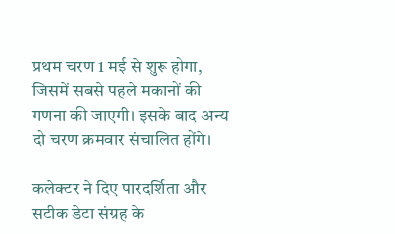प्रथम चरण 1 मई से शुरू होगा, जिसमें सबसे पहले मकानों की गणना की जाएगी। इसके बाद अन्य दो चरण क्रमवार संचालित होंगे।

कलेक्टर ने दिए पारदर्शिता और सटीक डेटा संग्रह के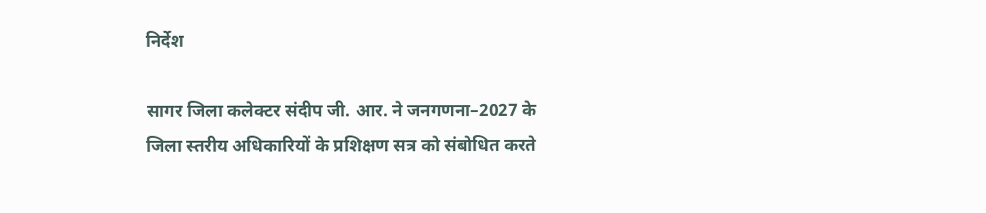निर्देश

सागर जिला कलेक्टर संदीप जी. आर. ने जनगणना–2027 के जिला स्तरीय अधिकारियों के प्रशिक्षण सत्र को संबोधित करते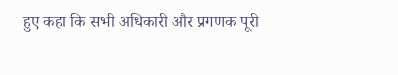हुए कहा कि सभी अधिकारी और प्रगणक पूरी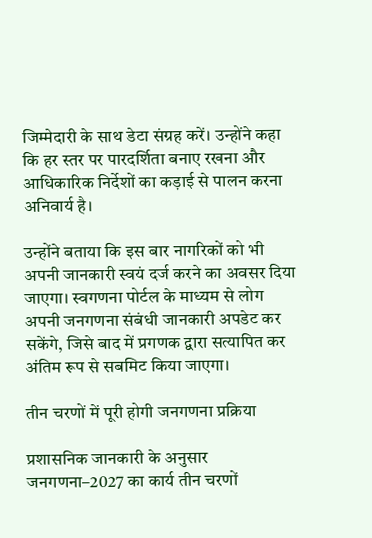जिम्मेदारी के साथ डेटा संग्रह करें। उन्होंने कहा कि हर स्तर पर पारदर्शिता बनाए रखना और आधिकारिक निर्देशों का कड़ाई से पालन करना अनिवार्य है।

उन्होंने बताया कि इस बार नागरिकों को भी अपनी जानकारी स्वयं दर्ज करने का अवसर दिया जाएगा। स्वगणना पोर्टल के माध्यम से लोग अपनी जनगणना संबंधी जानकारी अपडेट कर सकेंगे, जिसे बाद में प्रगणक द्वारा सत्यापित कर अंतिम रूप से सबमिट किया जाएगा।

तीन चरणों में पूरी होगी जनगणना प्रक्रिया

प्रशासनिक जानकारी के अनुसार जनगणना–2027 का कार्य तीन चरणों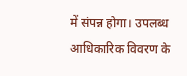में संपन्न होगा। उपलब्ध आधिकारिक विवरण के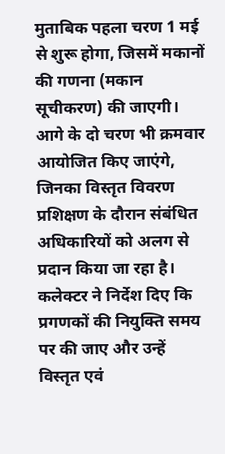मुताबिक पहला चरण 1 मई से शुरू होगा, जिसमें मकानों की गणना (मकान सूचीकरण) की जाएगी। आगे के दो चरण भी क्रमवार आयोजित किए जाएंगे, जिनका विस्तृत विवरण प्रशिक्षण के दौरान संबंधित अधिकारियों को अलग से प्रदान किया जा रहा है। कलेक्टर ने निर्देश दिए कि प्रगणकों की नियुक्ति समय पर की जाए और उन्हें विस्तृत एवं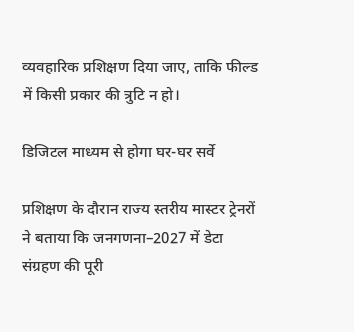व्यवहारिक प्रशिक्षण दिया जाए, ताकि फील्ड में किसी प्रकार की त्रुटि न हो।

डिजिटल माध्यम से होगा घर-घर सर्वे

प्रशिक्षण के दौरान राज्य स्तरीय मास्टर ट्रेनरों ने बताया कि जनगणना–2027 में डेटा संग्रहण की पूरी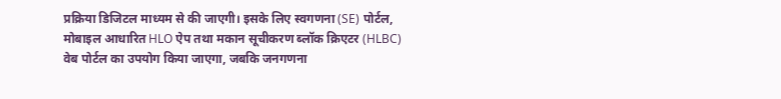प्रक्रिया डिजिटल माध्यम से की जाएगी। इसके लिए स्वगणना (SE) पोर्टल, मोबाइल आधारित HLO ऐप तथा मकान सूचीकरण ब्लॉक क्रिएटर (HLBC) वेब पोर्टल का उपयोग किया जाएगा, जबकि जनगणना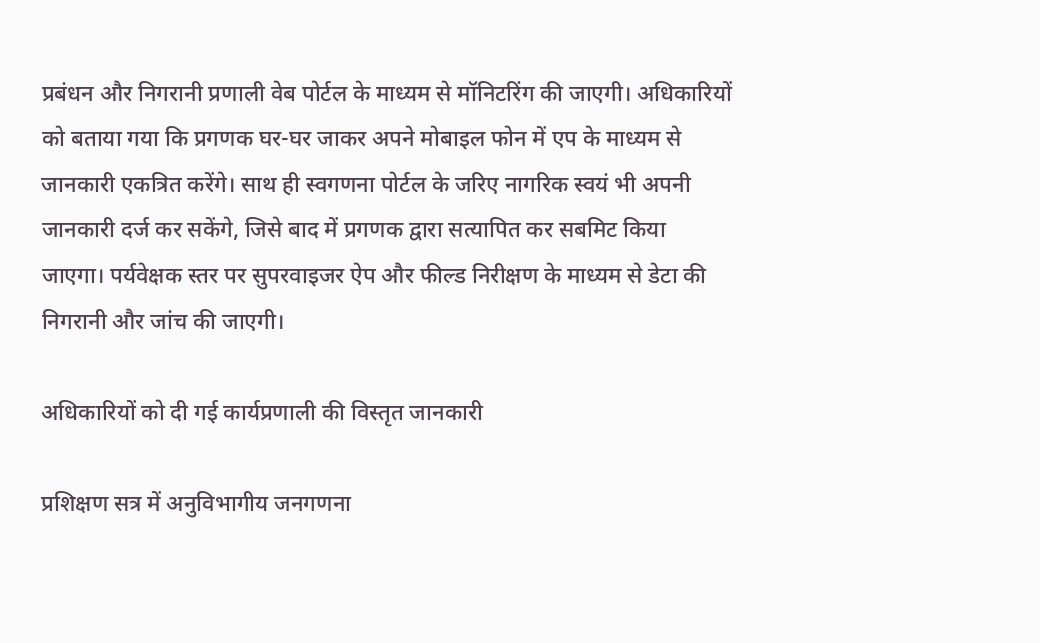प्रबंधन और निगरानी प्रणाली वेब पोर्टल के माध्यम से मॉनिटरिंग की जाएगी। अधिकारियों को बताया गया कि प्रगणक घर-घर जाकर अपने मोबाइल फोन में एप के माध्यम से जानकारी एकत्रित करेंगे। साथ ही स्वगणना पोर्टल के जरिए नागरिक स्वयं भी अपनी जानकारी दर्ज कर सकेंगे, जिसे बाद में प्रगणक द्वारा सत्यापित कर सबमिट किया जाएगा। पर्यवेक्षक स्तर पर सुपरवाइजर ऐप और फील्ड निरीक्षण के माध्यम से डेटा की निगरानी और जांच की जाएगी।

अधिकारियों को दी गई कार्यप्रणाली की विस्तृत जानकारी

प्रशिक्षण सत्र में अनुविभागीय जनगणना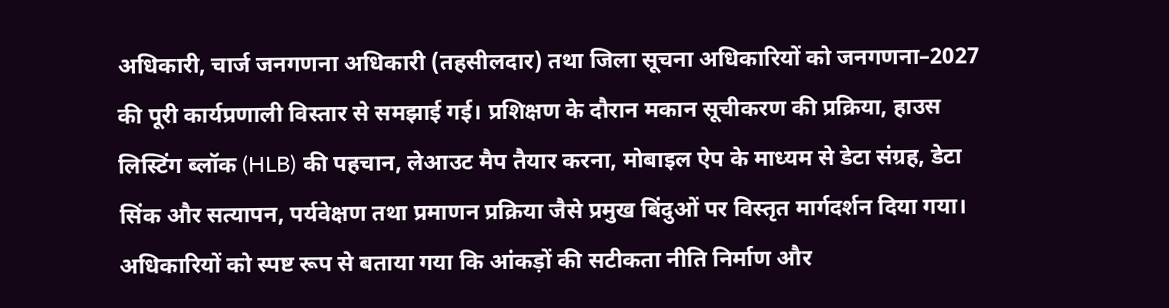अधिकारी, चार्ज जनगणना अधिकारी (तहसीलदार) तथा जिला सूचना अधिकारियों को जनगणना–2027 की पूरी कार्यप्रणाली विस्तार से समझाई गई। प्रशिक्षण के दौरान मकान सूचीकरण की प्रक्रिया, हाउस लिस्टिंग ब्लॉक (HLB) की पहचान, लेआउट मैप तैयार करना, मोबाइल ऐप के माध्यम से डेटा संग्रह, डेटा सिंक और सत्यापन, पर्यवेक्षण तथा प्रमाणन प्रक्रिया जैसे प्रमुख बिंदुओं पर विस्तृत मार्गदर्शन दिया गया। अधिकारियों को स्पष्ट रूप से बताया गया कि आंकड़ों की सटीकता नीति निर्माण और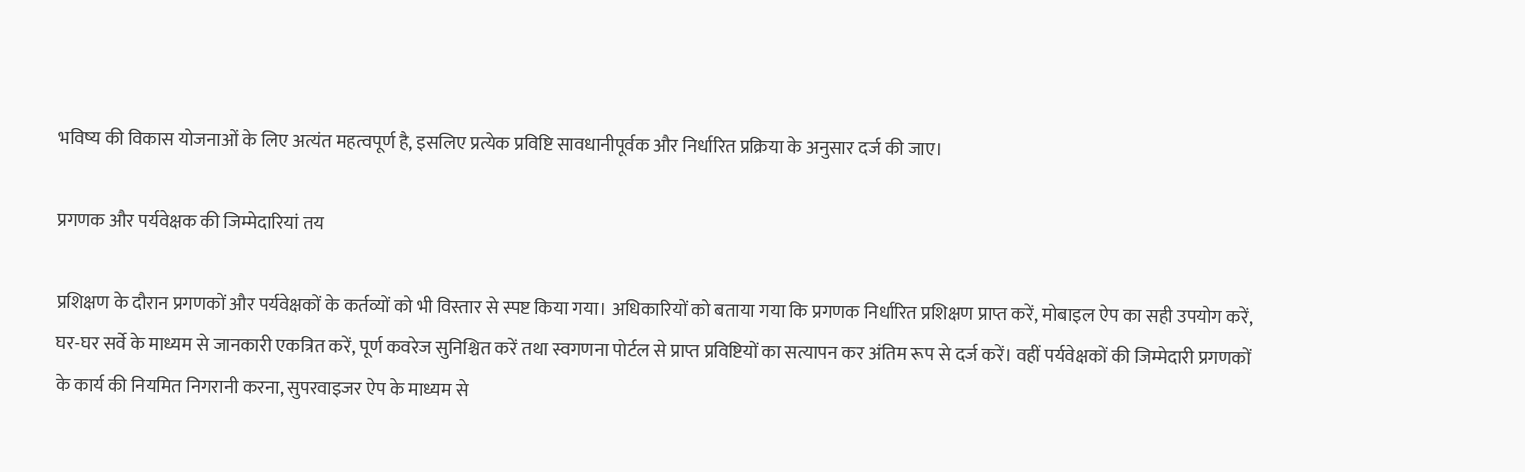भविष्य की विकास योजनाओं के लिए अत्यंत महत्वपूर्ण है, इसलिए प्रत्येक प्रविष्टि सावधानीपूर्वक और निर्धारित प्रक्रिया के अनुसार दर्ज की जाए।

प्रगणक और पर्यवेक्षक की जिम्मेदारियां तय

प्रशिक्षण के दौरान प्रगणकों और पर्यवेक्षकों के कर्तव्यों को भी विस्तार से स्पष्ट किया गया। अधिकारियों को बताया गया कि प्रगणक निर्धारित प्रशिक्षण प्राप्त करें, मोबाइल ऐप का सही उपयोग करें, घर-घर सर्वे के माध्यम से जानकारी एकत्रित करें, पूर्ण कवरेज सुनिश्चित करें तथा स्वगणना पोर्टल से प्राप्त प्रविष्टियों का सत्यापन कर अंतिम रूप से दर्ज करें। वहीं पर्यवेक्षकों की जिम्मेदारी प्रगणकों के कार्य की नियमित निगरानी करना, सुपरवाइजर ऐप के माध्यम से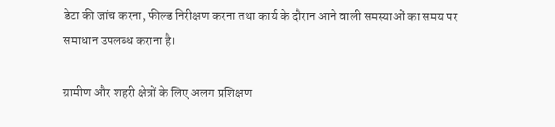डेटा की जांच करना, फील्ड निरीक्षण करना तथा कार्य के दौरान आने वाली समस्याओं का समय पर समाधान उपलब्ध कराना है।

ग्रामीण और शहरी क्षेत्रों के लिए अलग प्रशिक्षण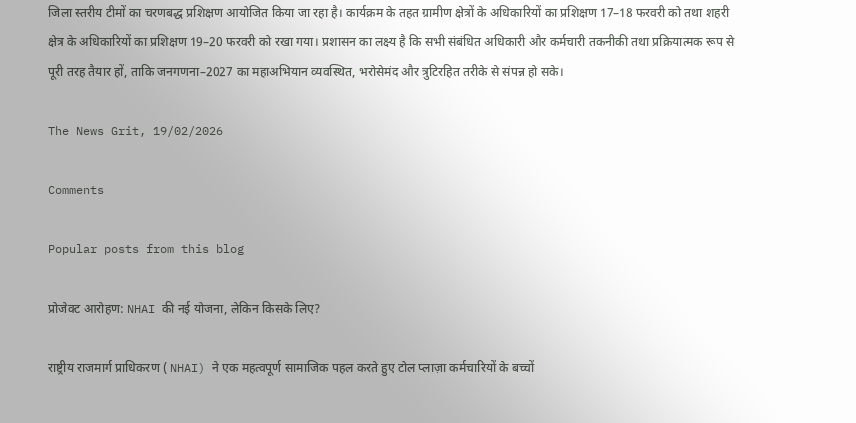जिला स्तरीय टीमों का चरणबद्ध प्रशिक्षण आयोजित किया जा रहा है। कार्यक्रम के तहत ग्रामीण क्षेत्रों के अधिकारियों का प्रशिक्षण 17–18 फरवरी को तथा शहरी क्षेत्र के अधिकारियों का प्रशिक्षण 19–20 फरवरी को रखा गया। प्रशासन का लक्ष्य है कि सभी संबंधित अधिकारी और कर्मचारी तकनीकी तथा प्रक्रियात्मक रूप से पूरी तरह तैयार हों, ताकि जनगणना–2027 का महाअभियान व्यवस्थित, भरोसेमंद और त्रुटिरहित तरीके से संपन्न हो सके।

The News Grit, 19/02/2026

Comments

Popular posts from this blog

प्रोजेक्ट आरोहण: NHAI की नई योजना, लेकिन किसके लिए?

राष्ट्रीय राजमार्ग प्राधिकरण ( NHAI) ने एक महत्वपूर्ण सामाजिक पहल करते हुए टोल प्लाज़ा कर्मचारियों के बच्चों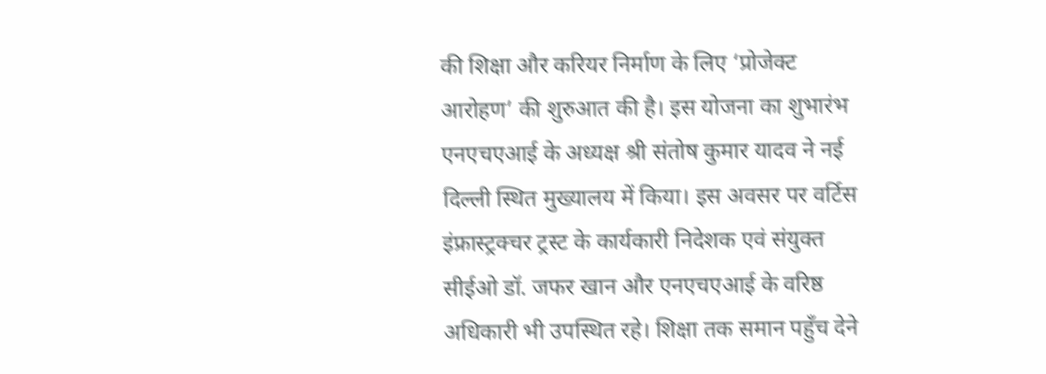की शिक्षा और करियर निर्माण के लिए ‘प्रोजेक्ट आरोहण’ की शुरुआत की है। इस योजना का शुभारंभ एनएचएआई के अध्यक्ष श्री संतोष कुमार यादव ने नई दिल्ली स्थित मुख्यालय में किया। इस अवसर पर वर्टिस इंफ्रास्ट्रक्चर ट्रस्ट के कार्यकारी निदेशक एवं संयुक्त सीईओ डॉ. जफर खान और एनएचएआई के वरिष्ठ अधिकारी भी उपस्थित रहे। शिक्षा तक समान पहुँच देने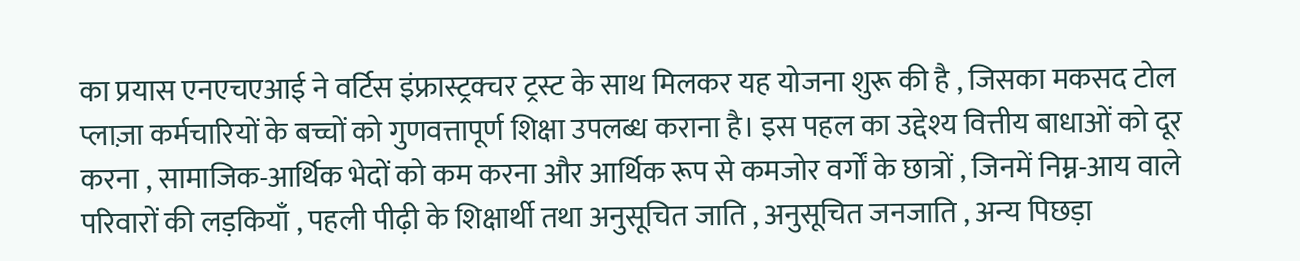का प्रयास एनएचएआई ने वर्टिस इंफ्रास्ट्रक्चर ट्रस्ट के साथ मिलकर यह योजना शुरू की है , जिसका मकसद टोल प्लाज़ा कर्मचारियों के बच्चों को गुणवत्तापूर्ण शिक्षा उपलब्ध कराना है। इस पहल का उद्देश्य वित्तीय बाधाओं को दूर करना , सामाजिक-आर्थिक भेदों को कम करना और आर्थिक रूप से कमजोर वर्गों के छात्रों , जिनमें निम्न-आय वाले परिवारों की लड़कियाँ , पहली पीढ़ी के शिक्षार्थी तथा अनुसूचित जाति , अनुसूचित जनजाति , अन्य पिछड़ा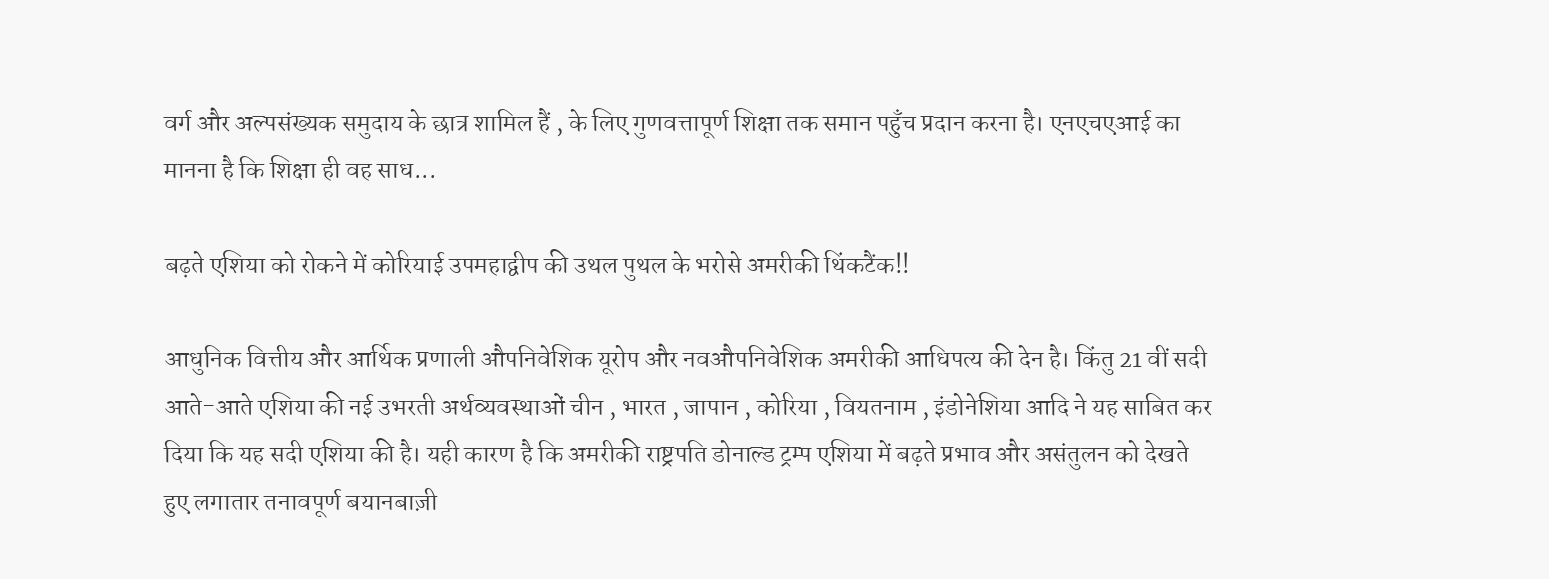वर्ग और अल्पसंख्यक समुदाय के छात्र शामिल हैं , के लिए गुणवत्तापूर्ण शिक्षा तक समान पहुँच प्रदान करना है। एनएचएआई का मानना है कि शिक्षा ही वह साध...

बढ़ते एशिया को रोकने में कोरियाई उपमहाद्वीप की उथल पुथल के भरोसे अमरीकी थिंकटैंक!!

आधुनिक वित्तीय और आर्थिक प्रणाली औपनिवेशिक यूरोप और नवऔपनिवेशिक अमरीकी आधिपत्य की देन है। किंतु 21 वीं सदी आते-आते एशिया की नई उभरती अर्थव्यवस्थाओं चीन , भारत , जापान , कोरिया , वियतनाम , इंडोनेशिया आदि ने यह साबित कर दिया कि यह सदी एशिया की है। यही कारण है कि अमरीकी राष्ट्रपति डोनाल्ड ट्रम्प एशिया में बढ़ते प्रभाव और असंतुलन को देखते हुए लगातार तनावपूर्ण बयानबाज़ी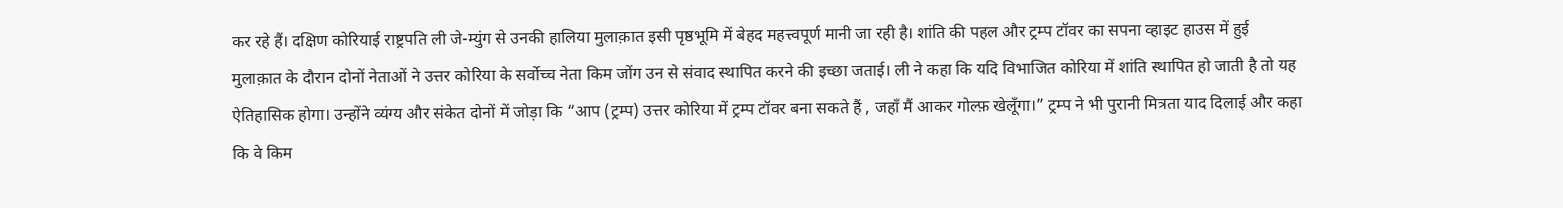कर रहे हैं। दक्षिण कोरियाई राष्ट्रपति ली जे-म्युंग से उनकी हालिया मुलाक़ात इसी पृष्ठभूमि में बेहद महत्त्वपूर्ण मानी जा रही है। शांति की पहल और ट्रम्प टॉवर का सपना व्हाइट हाउस में हुई मुलाक़ात के दौरान दोनों नेताओं ने उत्तर कोरिया के सर्वोच्च नेता किम जोंग उन से संवाद स्थापित करने की इच्छा जताई। ली ने कहा कि यदि विभाजित कोरिया में शांति स्थापित हो जाती है तो यह ऐतिहासिक होगा। उन्होंने व्यंग्य और संकेत दोनों में जोड़ा कि “आप (ट्रम्प) उत्तर कोरिया में ट्रम्प टॉवर बना सकते हैं , जहाँ मैं आकर गोल्फ़ खेलूँगा।” ट्रम्प ने भी पुरानी मित्रता याद दिलाई और कहा कि वे किम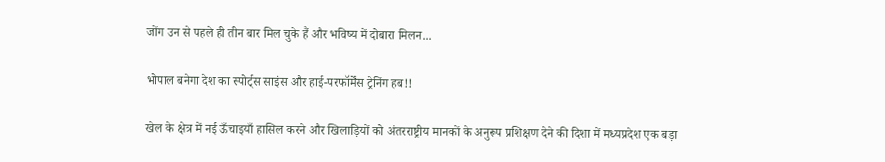जोंग उन से पहले ही तीन बार मिल चुके हैं और भविष्य में दोबारा मिलन...

भोपाल बनेगा देश का स्पोर्ट्स साइंस और हाई-परफॉर्मेंस ट्रेनिंग हब!!

खेल के क्षेत्र में नई ऊँचाइयाँ हासिल करने और खिलाड़ियों को अंतरराष्ट्रीय मानकों के अनुरूप प्रशिक्षण देने की दिशा में मध्यप्रदेश एक बड़ा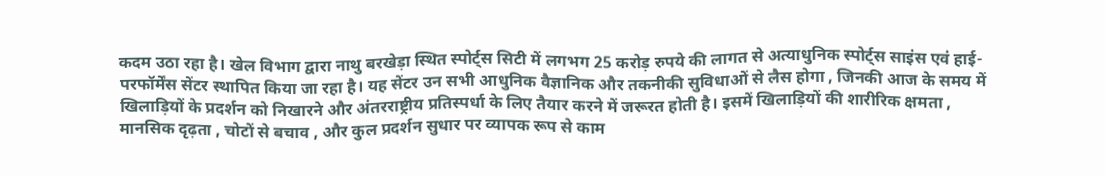कदम उठा रहा है। खेल विभाग द्वारा नाथु बरखेड़ा स्थित स्पोर्ट्स सिटी में लगभग 25 करोड़ रुपये की लागत से अत्याधुनिक स्पोर्ट्स साइंस एवं हाई-परफॉर्मेंस सेंटर स्थापित किया जा रहा है। यह सेंटर उन सभी आधुनिक वैज्ञानिक और तकनीकी सुविधाओं से लैस होगा , जिनकी आज के समय में खिलाड़ियों के प्रदर्शन को निखारने और अंतरराष्ट्रीय प्रतिस्पर्धा के लिए तैयार करने में जरूरत होती है। इसमें खिलाड़ियों की शारीरिक क्षमता , मानसिक दृढ़ता , चोटों से बचाव , और कुल प्रदर्शन सुधार पर व्यापक रूप से काम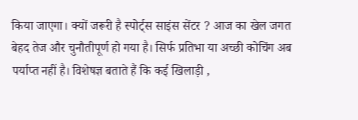किया जाएगा। क्यों जरूरी है स्पोर्ट्स साइंस सेंटर ? आज का खेल जगत बेहद तेज और चुनौतीपूर्ण हो गया है। सिर्फ प्रतिभा या अच्छी कोचिंग अब पर्याप्त नहीं है। विशेषज्ञ बताते हैं कि कई खिलाड़ी ,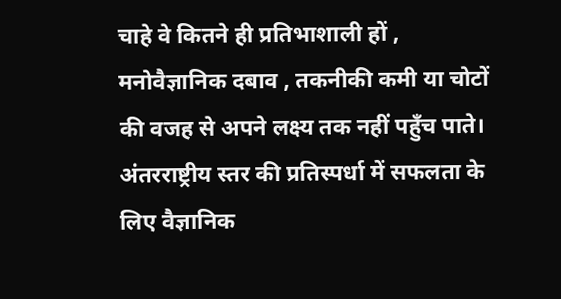चाहे वे कितने ही प्रतिभाशाली हों , मनोवैज्ञानिक दबाव , तकनीकी कमी या चोटों की वजह से अपने लक्ष्य तक नहीं पहुँच पाते। अंतरराष्ट्रीय स्तर की प्रतिस्पर्धा में सफलता के लिए वैज्ञानिक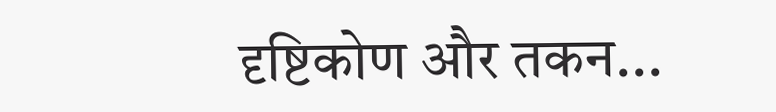दृष्टिकोण और तकन...